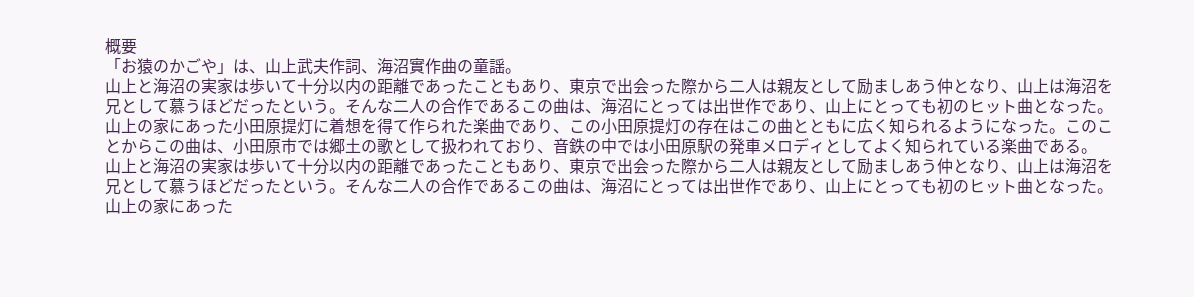概要
「お猿のかごや」は、山上武夫作詞、海沼實作曲の童謡。
山上と海沼の実家は歩いて十分以内の距離であったこともあり、東京で出会った際から二人は親友として励ましあう仲となり、山上は海沼を兄として慕うほどだったという。そんな二人の合作であるこの曲は、海沼にとっては出世作であり、山上にとっても初のヒット曲となった。
山上の家にあった小田原提灯に着想を得て作られた楽曲であり、この小田原提灯の存在はこの曲とともに広く知られるようになった。このことからこの曲は、小田原市では郷土の歌として扱われており、音鉄の中では小田原駅の発車メロディとしてよく知られている楽曲である。
山上と海沼の実家は歩いて十分以内の距離であったこともあり、東京で出会った際から二人は親友として励ましあう仲となり、山上は海沼を兄として慕うほどだったという。そんな二人の合作であるこの曲は、海沼にとっては出世作であり、山上にとっても初のヒット曲となった。
山上の家にあった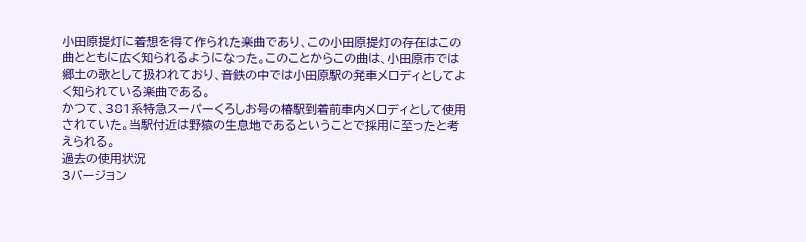小田原提灯に着想を得て作られた楽曲であり、この小田原提灯の存在はこの曲とともに広く知られるようになった。このことからこの曲は、小田原市では郷土の歌として扱われており、音鉄の中では小田原駅の発車メロディとしてよく知られている楽曲である。
かつて、381系特急スーパーくろしお号の椿駅到着前車内メロディとして使用されていた。当駅付近は野猿の生息地であるということで採用に至ったと考えられる。
過去の使用状況
3バージョン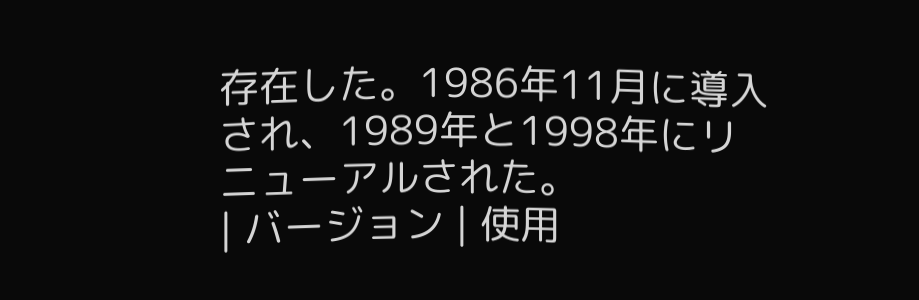存在した。1986年11月に導入され、1989年と1998年にリニューアルされた。
| バージョン | 使用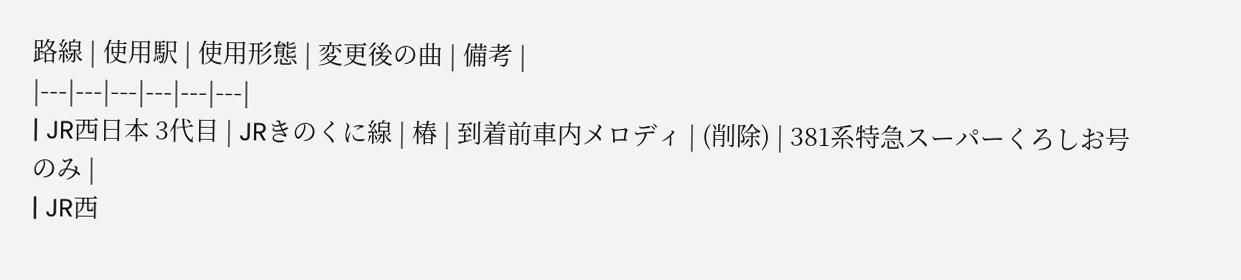路線 | 使用駅 | 使用形態 | 変更後の曲 | 備考 |
|---|---|---|---|---|---|
| JR西日本 3代目 | JRきのくに線 | 椿 | 到着前車内メロディ | (削除) | 381系特急スーパーくろしお号のみ |
| JR西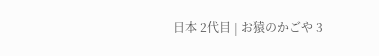日本 2代目 | お猿のかごや 3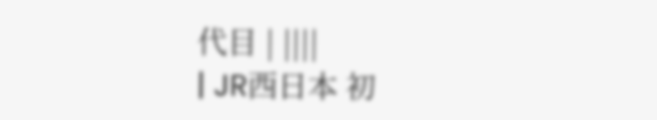代目 | ||||
| JR西日本 初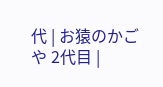代 | お猿のかごや 2代目 |